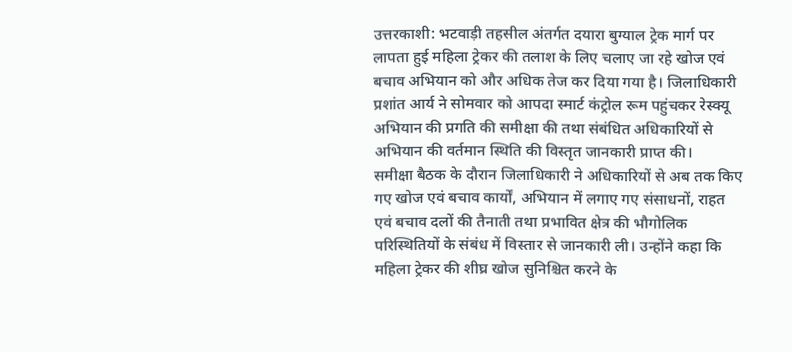उत्तरकाशी: भटवाड़ी तहसील अंतर्गत दयारा बुग्याल ट्रेक मार्ग पर लापता हुई महिला ट्रेकर की तलाश के लिए चलाए जा रहे खोज एवं बचाव अभियान को और अधिक तेज कर दिया गया है। जिलाधिकारी प्रशांत आर्य ने सोमवार को आपदा स्मार्ट कंट्रोल रूम पहुंचकर रेस्क्यू अभियान की प्रगति की समीक्षा की तथा संबंधित अधिकारियों से अभियान की वर्तमान स्थिति की विस्तृत जानकारी प्राप्त की।
समीक्षा बैठक के दौरान जिलाधिकारी ने अधिकारियों से अब तक किए गए खोज एवं बचाव कार्यों, अभियान में लगाए गए संसाधनों, राहत एवं बचाव दलों की तैनाती तथा प्रभावित क्षेत्र की भौगोलिक परिस्थितियों के संबंध में विस्तार से जानकारी ली। उन्होंने कहा कि महिला ट्रेकर की शीघ्र खोज सुनिश्चित करने के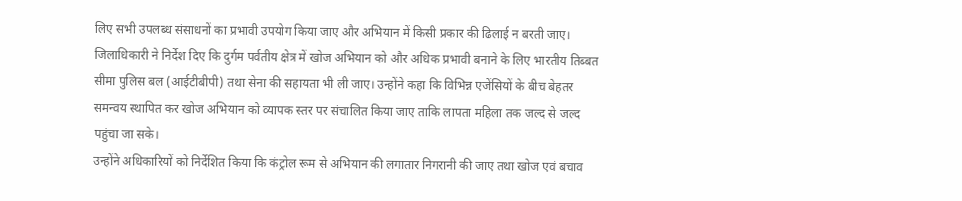लिए सभी उपलब्ध संसाधनों का प्रभावी उपयोग किया जाए और अभियान में किसी प्रकार की ढिलाई न बरती जाए।
जिलाधिकारी ने निर्देश दिए कि दुर्गम पर्वतीय क्षेत्र में खोज अभियान को और अधिक प्रभावी बनाने के लिए भारतीय तिब्बत सीमा पुलिस बल (आईटीबीपी) तथा सेना की सहायता भी ली जाए। उन्होंने कहा कि विभिन्न एजेंसियों के बीच बेहतर समन्वय स्थापित कर खोज अभियान को व्यापक स्तर पर संचालित किया जाए ताकि लापता महिला तक जल्द से जल्द पहुंचा जा सके।
उन्होंने अधिकारियों को निर्देशित किया कि कंट्रोल रूम से अभियान की लगातार निगरानी की जाए तथा खोज एवं बचाव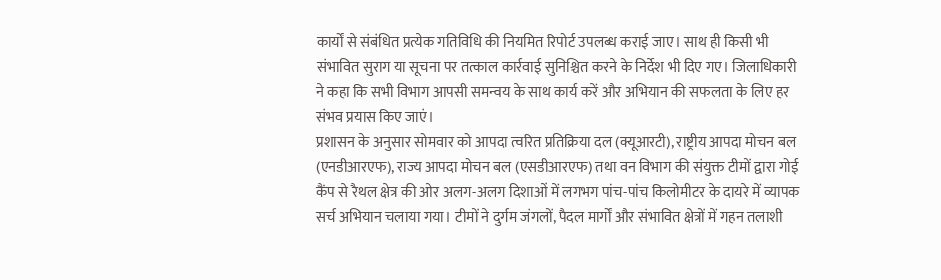कार्यों से संबंधित प्रत्येक गतिविधि की नियमित रिपोर्ट उपलब्ध कराई जाए। साथ ही किसी भी संभावित सुराग या सूचना पर तत्काल कार्रवाई सुनिश्चित करने के निर्देश भी दिए गए। जिलाधिकारी ने कहा कि सभी विभाग आपसी समन्वय के साथ कार्य करें और अभियान की सफलता के लिए हर संभव प्रयास किए जाएं।
प्रशासन के अनुसार सोमवार को आपदा त्वरित प्रतिक्रिया दल (क्यूआरटी), राष्ट्रीय आपदा मोचन बल (एनडीआरएफ), राज्य आपदा मोचन बल (एसडीआरएफ) तथा वन विभाग की संयुक्त टीमों द्वारा गोई कैंप से रैथल क्षेत्र की ओर अलग-अलग दिशाओं में लगभग पांच-पांच किलोमीटर के दायरे में व्यापक सर्च अभियान चलाया गया। टीमों ने दुर्गम जंगलों, पैदल मार्गों और संभावित क्षेत्रों में गहन तलाशी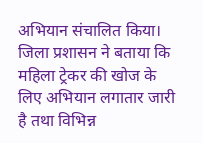अभियान संचालित किया।
जिला प्रशासन ने बताया कि महिला ट्रेकर की खोज के लिए अभियान लगातार जारी है तथा विभिन्न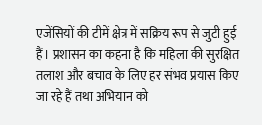एजेंसियों की टीमें क्षेत्र में सक्रिय रूप से जुटी हुई हैं। प्रशासन का कहना है कि महिला की सुरक्षित तलाश और बचाव के लिए हर संभव प्रयास किए जा रहे हैं तथा अभियान को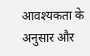आवश्यकता के अनुसार और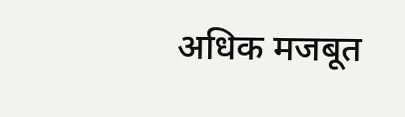अधिक मजबूत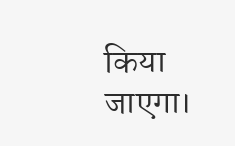किया जाएगा।